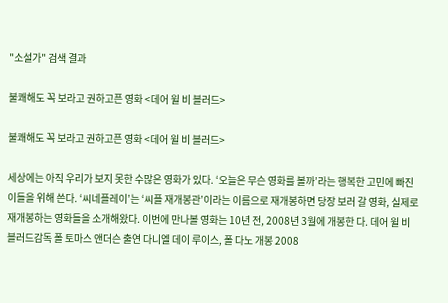"소설가" 검색 결과

불쾌해도 꼭 보라고 권하고픈 영화 <데어 윌 비 블러드>

불쾌해도 꼭 보라고 권하고픈 영화 <데어 윌 비 블러드>

세상에는 아직 우리가 보지 못한 수많은 영화가 있다. ‘오늘은 무슨 영화를 볼까’라는 행복한 고민에 빠진 이들을 위해 쓴다. ‘씨네플레이’는 ‘씨플 재개봉관’이라는 이름으로 재개봉하면 당장 보러 갈 영화, 실제로 재개봉하는 영화들을 소개해왔다. 이번에 만나볼 영화는 10년 전, 2008년 3월에 개봉한 다. 데어 윌 비 블러드감독 폴 토마스 앤더슨 출연 다니엘 데이 루이스, 폴 다노 개봉 2008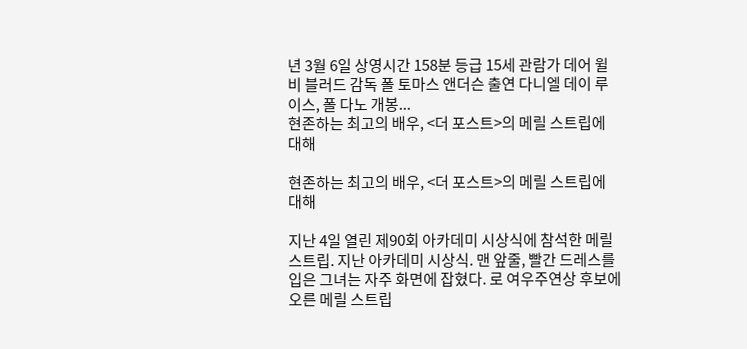년 3월 6일 상영시간 158분 등급 15세 관람가 데어 윌 비 블러드 감독 폴 토마스 앤더슨 출연 다니엘 데이 루이스, 폴 다노 개봉...
현존하는 최고의 배우, <더 포스트>의 메릴 스트립에 대해

현존하는 최고의 배우, <더 포스트>의 메릴 스트립에 대해

지난 4일 열린 제90회 아카데미 시상식에 참석한 메릴 스트립. 지난 아카데미 시상식. 맨 앞줄, 빨간 드레스를 입은 그녀는 자주 화면에 잡혔다. 로 여우주연상 후보에 오른 메릴 스트립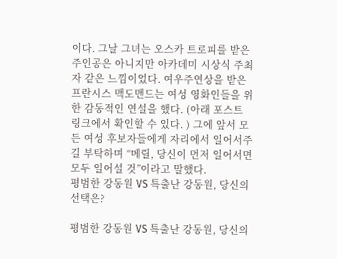이다. 그날 그녀는 오스카 트로피를 받은 주인공은 아니지만 아카데미 시상식 주최자 같은 느낌이었다. 여우주연상을 받은 프란시스 맥도맨드는 여성 영화인들을 위한 감동적인 연설을 했다. (아래 포스트 링크에서 확인할 수 있다. ) 그에 앞서 모든 여성 후보자들에게 자리에서 일어서주길 부탁하며 “메릴, 당신이 먼저 일어서면 모두 일어설 것”이라고 말했다.
평범한 강동원 VS 특출난 강동원, 당신의 선택은?

평범한 강동원 VS 특출난 강동원, 당신의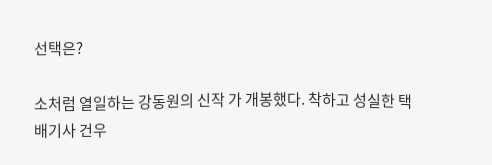선택은?

소처럼 열일하는 강동원의 신작 가 개봉했다. 착하고 성실한 택배기사 건우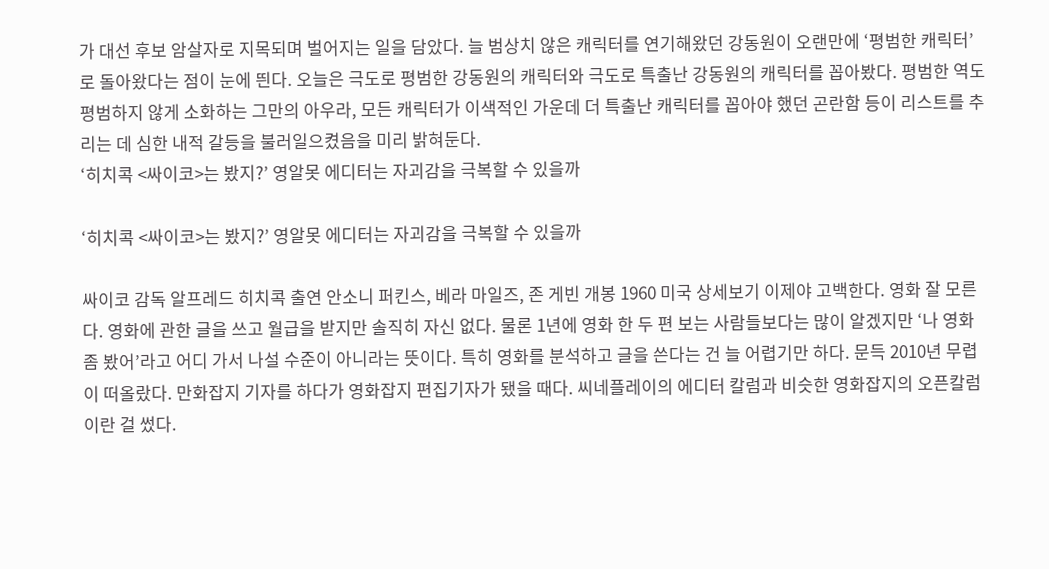가 대선 후보 암살자로 지목되며 벌어지는 일을 담았다. 늘 범상치 않은 캐릭터를 연기해왔던 강동원이 오랜만에 ‘평범한 캐릭터’로 돌아왔다는 점이 눈에 띈다. 오늘은 극도로 평범한 강동원의 캐릭터와 극도로 특출난 강동원의 캐릭터를 꼽아봤다. 평범한 역도 평범하지 않게 소화하는 그만의 아우라, 모든 캐릭터가 이색적인 가운데 더 특출난 캐릭터를 꼽아야 했던 곤란함 등이 리스트를 추리는 데 심한 내적 갈등을 불러일으켰음을 미리 밝혀둔다.
‘히치콕 <싸이코>는 봤지?’ 영알못 에디터는 자괴감을 극복할 수 있을까

‘히치콕 <싸이코>는 봤지?’ 영알못 에디터는 자괴감을 극복할 수 있을까

싸이코 감독 알프레드 히치콕 출연 안소니 퍼킨스, 베라 마일즈, 존 게빈 개봉 1960 미국 상세보기 이제야 고백한다. 영화 잘 모른다. 영화에 관한 글을 쓰고 월급을 받지만 솔직히 자신 없다. 물론 1년에 영화 한 두 편 보는 사람들보다는 많이 알겠지만 ‘나 영화 좀 봤어’라고 어디 가서 나설 수준이 아니라는 뜻이다. 특히 영화를 분석하고 글을 쓴다는 건 늘 어렵기만 하다. 문득 2010년 무렵이 떠올랐다. 만화잡지 기자를 하다가 영화잡지 편집기자가 됐을 때다. 씨네플레이의 에디터 칼럼과 비슷한 영화잡지의 오픈칼럼이란 걸 썼다.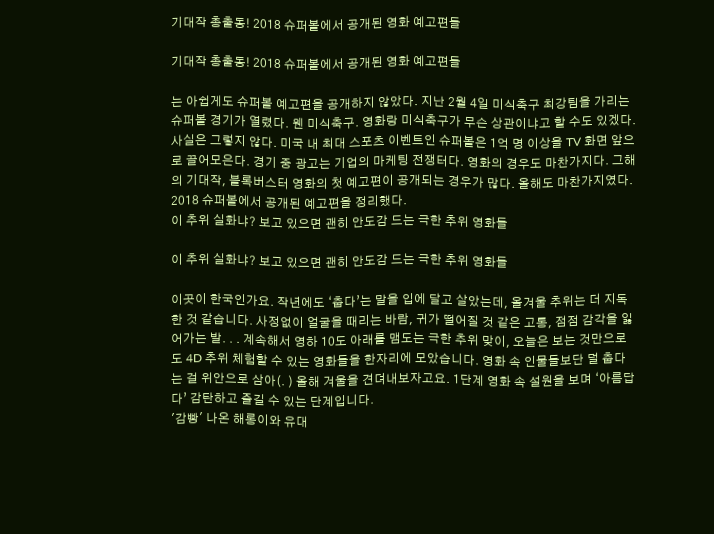기대작 총출동! 2018 슈퍼볼에서 공개된 영화 예고편들

기대작 총출동! 2018 슈퍼볼에서 공개된 영화 예고편들

는 아쉽게도 슈퍼볼 예고편을 공개하지 않았다. 지난 2월 4일 미식축구 최강팀을 가리는 슈퍼볼 경기가 열렸다. 웬 미식축구. 영화랑 미식축구가 무슨 상관이냐고 할 수도 있겠다. 사실은 그렇지 않다. 미국 내 최대 스포츠 이벤트인 슈퍼볼은 1억 명 이상을 TV 화면 앞으로 끌어모은다. 경기 중 광고는 기업의 마케팅 전쟁터다. 영화의 경우도 마찬가지다. 그해의 기대작, 블록버스터 영화의 첫 예고편이 공개되는 경우가 많다. 올해도 마찬가지였다. 2018 슈퍼볼에서 공개된 예고편을 정리했다.
이 추위 실화냐? 보고 있으면 괜히 안도감 드는 극한 추위 영화들

이 추위 실화냐? 보고 있으면 괜히 안도감 드는 극한 추위 영화들

이곳이 한국인가요. 작년에도 ‘춥다’는 말을 입에 달고 살았는데, 올겨울 추위는 더 지독한 것 같습니다. 사정없이 얼굴을 때리는 바람, 귀가 떨어질 것 같은 고통, 점점 감각을 잃어가는 발. . . 계속해서 영하 10도 아래를 맴도는 극한 추위 맞이, 오늘은 보는 것만으로도 4D 추위 체험할 수 있는 영화들을 한자리에 모았습니다. 영화 속 인물들보단 덜 춥다는 걸 위안으로 삼아(. ) 올해 겨울을 견뎌내보자고요. 1단계 영화 속 설원을 보며 ‘아름답다’ 감탄하고 즐길 수 있는 단계입니다.
'감빵' 나온 해롱이와 유대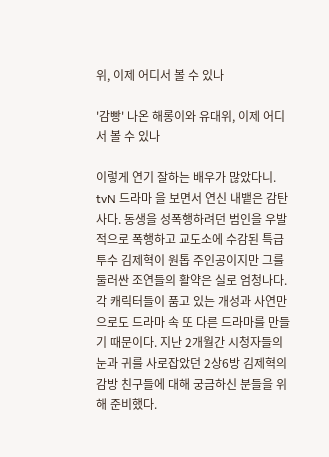위, 이제 어디서 볼 수 있나

'감빵' 나온 해롱이와 유대위, 이제 어디서 볼 수 있나

이렇게 연기 잘하는 배우가 많았다니. tvN 드라마 을 보면서 연신 내뱉은 감탄사다. 동생을 성폭행하려던 범인을 우발적으로 폭행하고 교도소에 수감된 특급 투수 김제혁이 원톱 주인공이지만 그를 둘러싼 조연들의 활약은 실로 엄청나다. 각 캐릭터들이 품고 있는 개성과 사연만으로도 드라마 속 또 다른 드라마를 만들기 때문이다. 지난 2개월간 시청자들의 눈과 귀를 사로잡았던 2상6방 김제혁의 감방 친구들에 대해 궁금하신 분들을 위해 준비했다.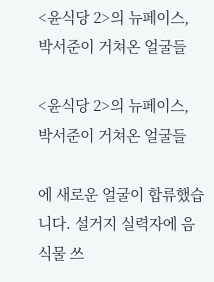<윤식당 2>의 뉴페이스, 박서준이 거쳐온 얼굴들

<윤식당 2>의 뉴페이스, 박서준이 거쳐온 얼굴들

에 새로운 얼굴이 합류했습니다. 설거지 실력자에 음식물 쓰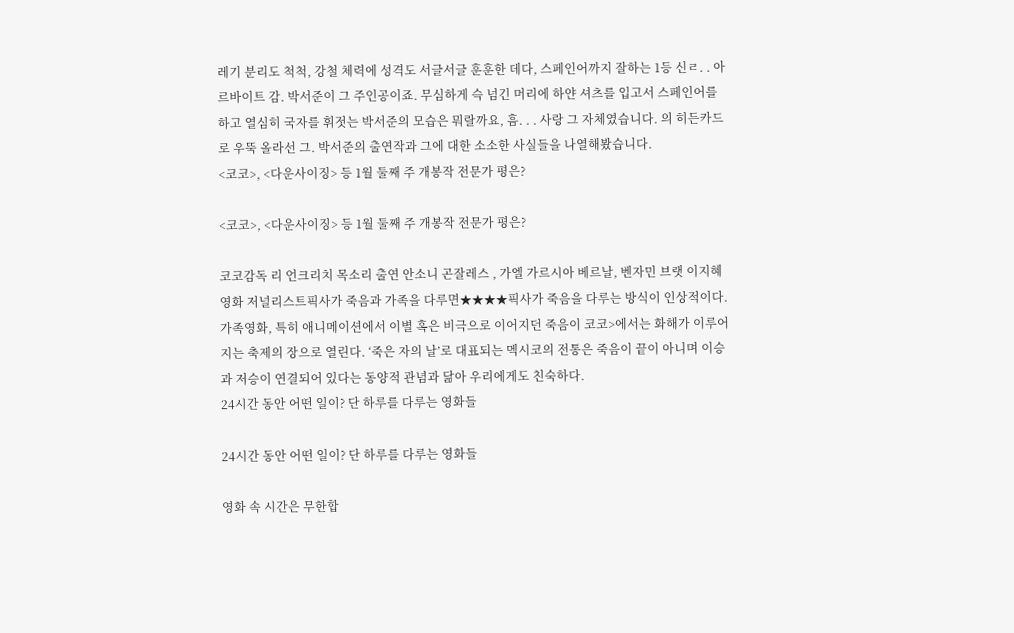레기 분리도 척척, 강철 체력에 성격도 서글서글 훈훈한 데다, 스페인어까지 잘하는 1등 신ㄹ. . 아르바이트 감. 박서준이 그 주인공이죠. 무심하게 슥 넘긴 머리에 하얀 셔츠를 입고서 스페인어를 하고 열심히 국자를 휘젓는 박서준의 모습은 뭐랄까요, 흠. . . 사랑 그 자체였습니다. 의 히든카드로 우뚝 올라선 그. 박서준의 출연작과 그에 대한 소소한 사실들을 나열해봤습니다.
<코코>, <다운사이징> 등 1월 둘째 주 개봉작 전문가 평은?

<코코>, <다운사이징> 등 1월 둘째 주 개봉작 전문가 평은?

코코감독 리 언크리치 목소리 출연 안소니 곤잘레스 , 가엘 가르시아 베르날, 벤자민 브랫 이지혜 영화 저널리스트픽사가 죽음과 가족을 다루면★★★★픽사가 죽음을 다루는 방식이 인상적이다. 가족영화, 특히 애니메이션에서 이별 혹은 비극으로 이어지던 죽음이 코코>에서는 화해가 이루어지는 축제의 장으로 열린다. ‘죽은 자의 날’로 대표되는 멕시코의 전통은 죽음이 끝이 아니며 이승과 저승이 연결되어 있다는 동양적 관념과 닮아 우리에게도 친숙하다.
24시간 동안 어떤 일이? 단 하루를 다루는 영화들

24시간 동안 어떤 일이? 단 하루를 다루는 영화들

영화 속 시간은 무한합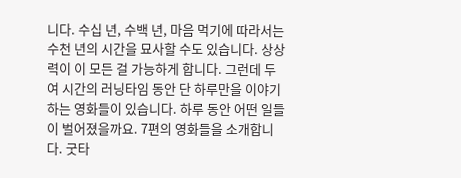니다. 수십 년, 수백 년, 마음 먹기에 따라서는 수천 년의 시간을 묘사할 수도 있습니다. 상상력이 이 모든 걸 가능하게 합니다. 그런데 두여 시간의 러닝타임 동안 단 하루만을 이야기하는 영화들이 있습니다. 하루 동안 어떤 일들이 벌어졌을까요. 7편의 영화들을 소개합니다. 굿타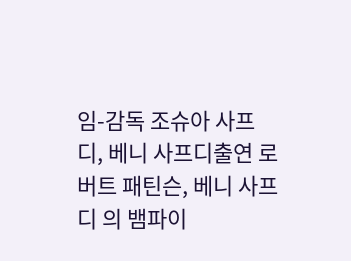임-감독 조슈아 사프디, 베니 사프디출연 로버트 패틴슨, 베니 사프디 의 뱀파이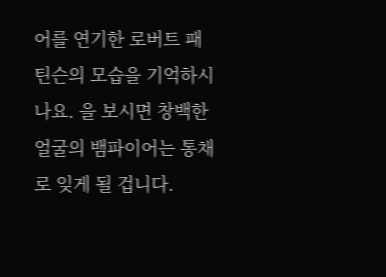어를 연기한 로버트 패틴슨의 모습을 기억하시나요. 을 보시면 창백한 얼굴의 뱀파이어는 통채로 잊게 될 겁니다.